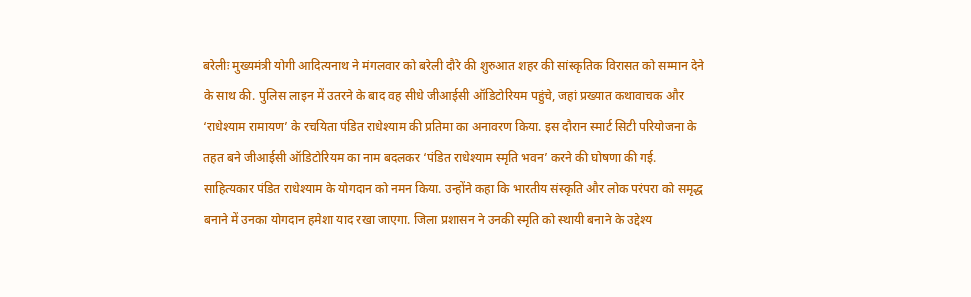बरेलीः मुख्यमंत्री योगी आदित्यनाथ ने मंगलवार को बरेली दौरे की शुरुआत शहर की सांस्कृतिक विरासत को सम्मान देने के साथ की. पुलिस लाइन में उतरने के बाद वह सीधे जीआईसी ऑडिटोरियम पहुंचे, जहां प्रख्यात कथावाचक और ‘राधेश्याम रामायण’ के रचयिता पंडित राधेश्याम की प्रतिमा का अनावरण किया. इस दौरान स्मार्ट सिटी परियोजना के तहत बने जीआईसी ऑडिटोरियम का नाम बदलकर ‘पंडित राधेश्याम स्मृति भवन’ करने की घोषणा की गई.
साहित्यकार पंडित राधेश्याम के योगदान को नमन किया. उन्होंने कहा कि भारतीय संस्कृति और लोक परंपरा को समृद्ध बनाने में उनका योगदान हमेशा याद रखा जाएगा. जिला प्रशासन ने उनकी स्मृति को स्थायी बनाने के उद्देश्य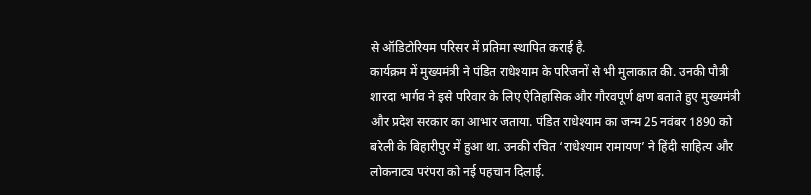से ऑडिटोरियम परिसर में प्रतिमा स्थापित कराई है.
कार्यक्रम में मुख्यमंत्री ने पंडित राधेश्याम के परिजनों से भी मुलाकात की. उनकी पौत्री शारदा भार्गव ने इसे परिवार के लिए ऐतिहासिक और गौरवपूर्ण क्षण बताते हुए मुख्यमंत्री और प्रदेश सरकार का आभार जताया. पंडित राधेश्याम का जन्म 25 नवंबर 1890 को बरेली के बिहारीपुर में हुआ था. उनकी रचित ‘राधेश्याम रामायण’ ने हिंदी साहित्य और लोकनाट्य परंपरा को नई पहचान दिलाई.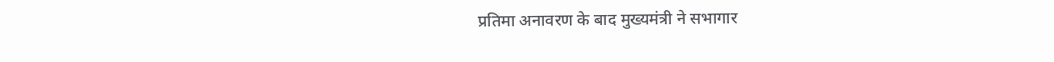प्रतिमा अनावरण के बाद मुख्यमंत्री ने सभागार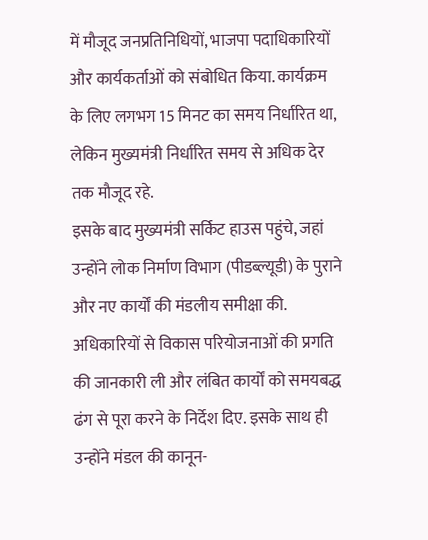में मौजूद जनप्रतिनिधियों, भाजपा पदाधिकारियों और कार्यकर्ताओं को संबोधित किया. कार्यक्रम के लिए लगभग 15 मिनट का समय निर्धारित था, लेकिन मुख्यमंत्री निर्धारित समय से अधिक देर तक मौजूद रहे.
इसके बाद मुख्यमंत्री सर्किट हाउस पहुंचे, जहां उन्होंने लोक निर्माण विभाग (पीडब्ल्यूडी) के पुराने और नए कार्यों की मंडलीय समीक्षा की. अधिकारियों से विकास परियोजनाओं की प्रगति की जानकारी ली और लंबित कार्यों को समयबद्ध ढंग से पूरा करने के निर्देश दिए. इसके साथ ही उन्होंने मंडल की कानून-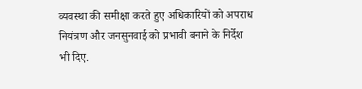व्यवस्था की समीक्षा करते हुए अधिकारियों को अपराध नियंत्रण और जनसुनवाई को प्रभावी बनाने के निर्देश भी दिए.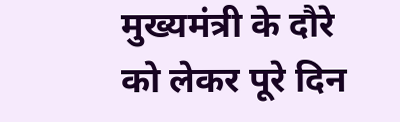मुख्यमंत्री के दौरे को लेकर पूरे दिन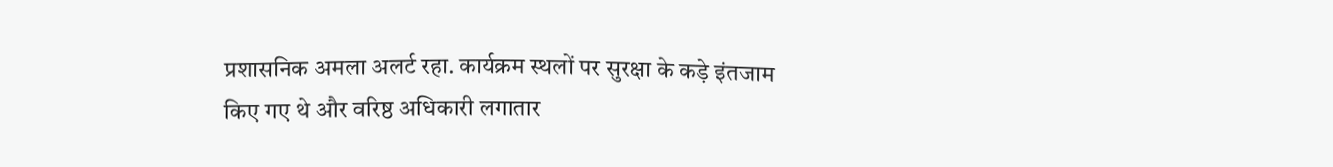प्रशासनिक अमला अलर्ट रहा. कार्यक्रम स्थलों पर सुरक्षा के कड़े इंतजाम किए गए थे और वरिष्ठ अधिकारी लगातार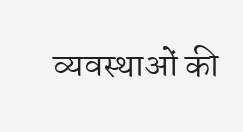व्यवस्थाओं की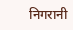निगरानी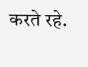करते रहे.